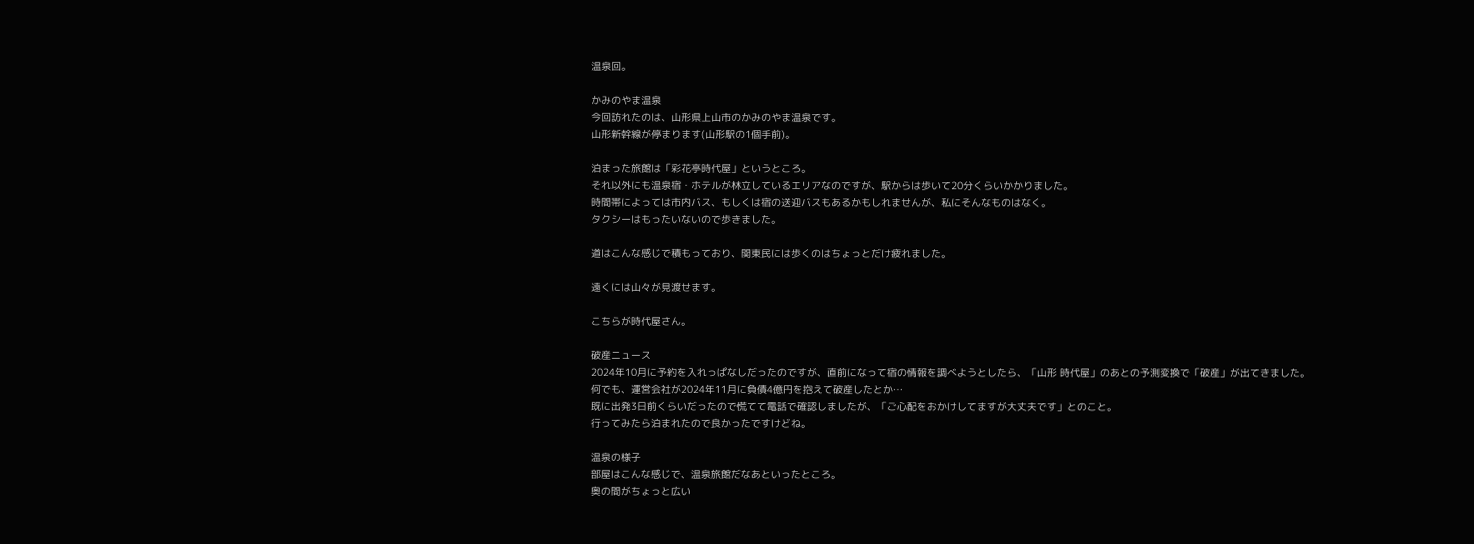温泉回。

かみのやま温泉
今回訪れたのは、山形県上山市のかみのやま温泉です。
山形新幹線が停まります(山形駅の1個手前)。

泊まった旅館は「彩花亭時代屋」というところ。
それ以外にも温泉宿・ホテルが林立しているエリアなのですが、駅からは歩いて20分くらいかかりました。
時間帯によっては市内バス、もしくは宿の送迎バスもあるかもしれませんが、私にそんなものはなく。
タクシーはもったいないので歩きました。

道はこんな感じで積もっており、関東民には歩くのはちょっとだけ疲れました。

遠くには山々が見渡せます。

こちらが時代屋さん。

破産ニュース
2024年10月に予約を入れっぱなしだったのですが、直前になって宿の情報を調べようとしたら、「山形 時代屋」のあとの予測変換で「破産」が出てきました。
何でも、運営会社が2024年11月に負債4億円を抱えて破産したとか…
既に出発3日前くらいだったので慌てて電話で確認しましたが、「ご心配をおかけしてますが大丈夫です」とのこと。
行ってみたら泊まれたので良かったですけどね。

温泉の様子
部屋はこんな感じで、温泉旅館だなあといったところ。
奥の間がちょっと広い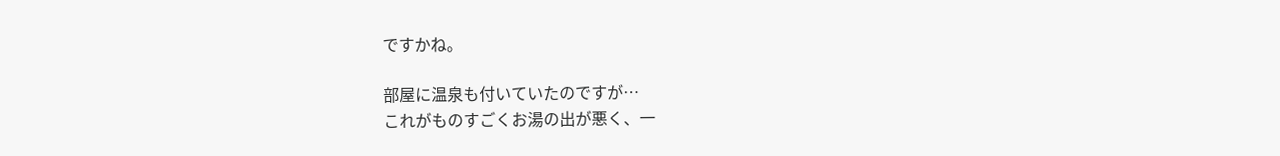ですかね。

部屋に温泉も付いていたのですが…
これがものすごくお湯の出が悪く、一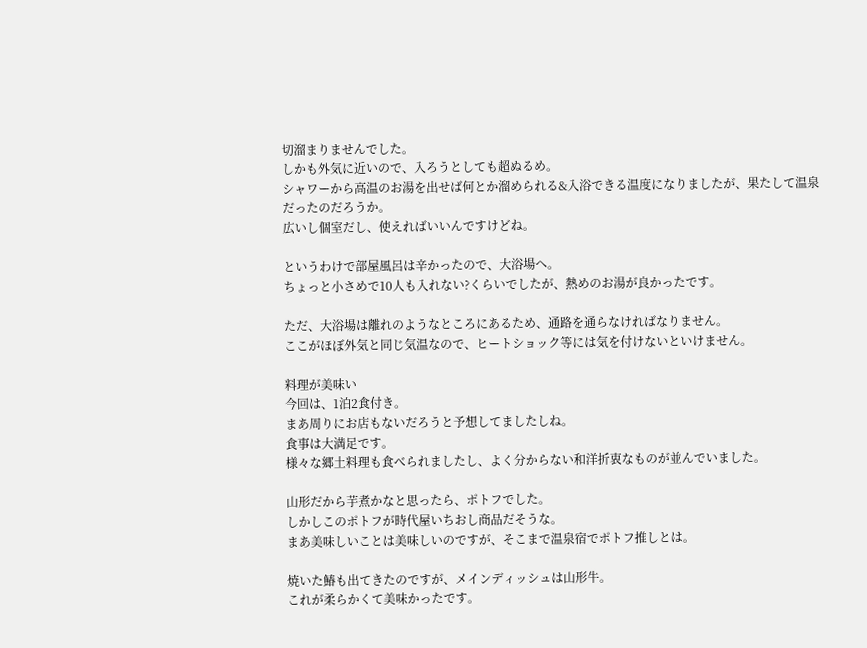切溜まりませんでした。
しかも外気に近いので、入ろうとしても超ぬるめ。
シャワーから高温のお湯を出せば何とか溜められる&入浴できる温度になりましたが、果たして温泉だったのだろうか。
広いし個室だし、使えればいいんですけどね。

というわけで部屋風呂は辛かったので、大浴場へ。
ちょっと小さめで10人も入れない?くらいでしたが、熱めのお湯が良かったです。

ただ、大浴場は離れのようなところにあるため、通路を通らなければなりません。
ここがほぼ外気と同じ気温なので、ヒートショック等には気を付けないといけません。

料理が美味い
今回は、1泊2食付き。
まあ周りにお店もないだろうと予想してましたしね。
食事は大満足です。
様々な郷土料理も食べられましたし、よく分からない和洋折衷なものが並んでいました。

山形だから芋煮かなと思ったら、ポトフでした。
しかしこのポトフが時代屋いちおし商品だそうな。
まあ美味しいことは美味しいのですが、そこまで温泉宿でポトフ推しとは。

焼いた鰆も出てきたのですが、メインディッシュは山形牛。
これが柔らかくて美味かったです。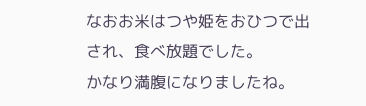なおお米はつや姫をおひつで出され、食べ放題でした。
かなり満腹になりましたね。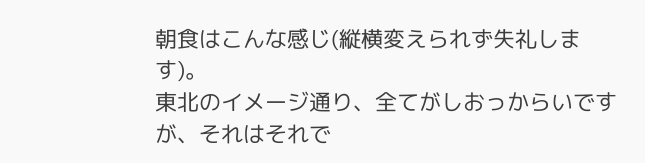朝食はこんな感じ(縦横変えられず失礼します)。
東北のイメージ通り、全てがしおっからいですが、それはそれで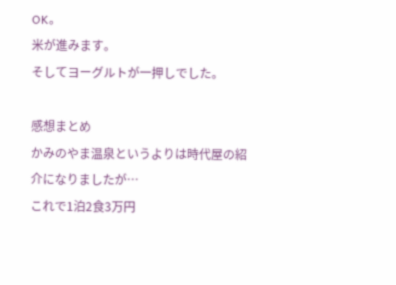OK。
米が進みます。
そしてヨーグルトが一押しでした。

感想まとめ
かみのやま温泉というよりは時代屋の紹介になりましたが…
これで1泊2食3万円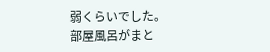弱くらいでした。
部屋風呂がまと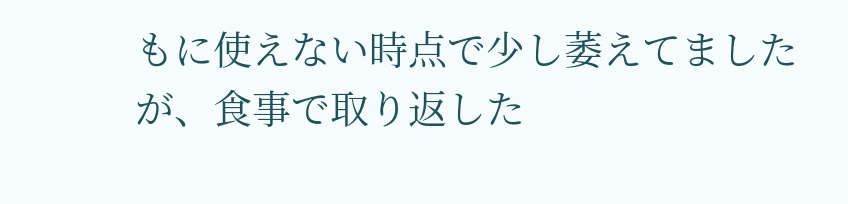もに使えない時点で少し萎えてましたが、食事で取り返した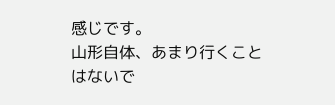感じです。
山形自体、あまり行くことはないで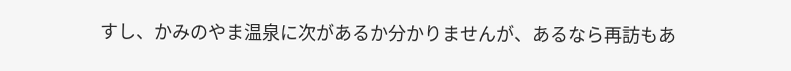すし、かみのやま温泉に次があるか分かりませんが、あるなら再訪もあ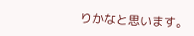りかなと思います。